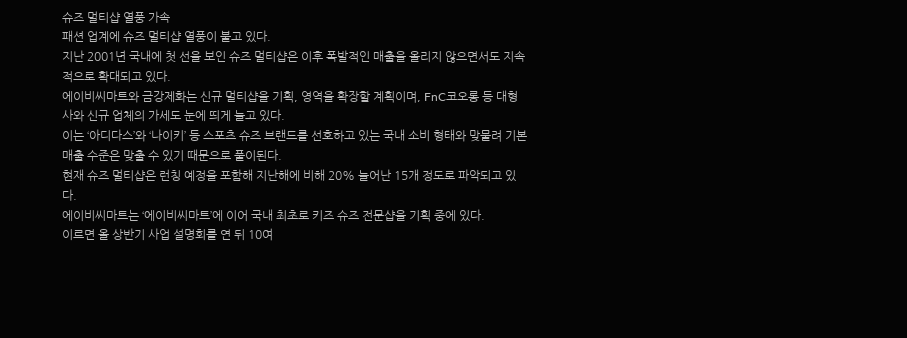슈즈 멀티샵 열풍 가속
패션 업계에 슈즈 멀티샵 열풍이 불고 있다.
지난 2001년 국내에 첫 선을 보인 슈즈 멀티샵은 이후 폭발적인 매출을 올리지 않으면서도 지속적으로 확대되고 있다.
에이비씨마트와 금강제화는 신규 멀티샵을 기획, 영역을 확장할 계획이며, FnC코오롱 등 대형사와 신규 업체의 가세도 눈에 띄게 늘고 있다.
이는 ‘아디다스’와 ‘나이키’ 등 스포츠 슈즈 브랜드를 선호하고 있는 국내 소비 형태와 맞물려 기본 매출 수준은 맞출 수 있기 때문으로 풀이된다.
현재 슈즈 멀티샵은 런칭 예정을 포함해 지난해에 비해 20% 늘어난 15개 정도로 파악되고 있다.
에이비씨마트는 ‘에이비씨마트’에 이어 국내 최초로 키즈 슈즈 전문샵을 기획 중에 있다.
이르면 올 상반기 사업 설명회를 연 뒤 10여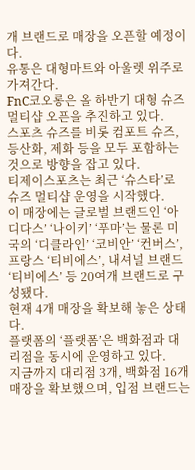개 브랜드로 매장을 오픈할 예정이다.
유통은 대형마트와 아울렛 위주로 가져간다.
FnC코오롱은 올 하반기 대형 슈즈 멀티샵 오픈을 추진하고 있다.
스포츠 슈즈를 비롯 컴포트 슈즈, 등산화, 제화 등을 모두 포함하는 것으로 방향을 잡고 있다.
티제이스포츠는 최근 ‘슈스타’로 슈즈 멀티샵 운영을 시작했다.
이 매장에는 글로벌 브랜드인 ‘아디다스’ ‘나이키’ ‘푸마’는 물론 미국의 ‘디클라인’ ‘코비안’ ‘컨버스’, 프랑스 ‘티비에스’, 내셔널 브랜드 ‘티비에스’ 등 20여개 브랜드로 구성됐다.
현재 4개 매장을 확보해 놓은 상태다.
플랫폼의 ‘플랫폼’은 백화점과 대리점을 동시에 운영하고 있다.
지금까지 대리점 3개, 백화점 16개 매장을 확보했으며, 입점 브랜드는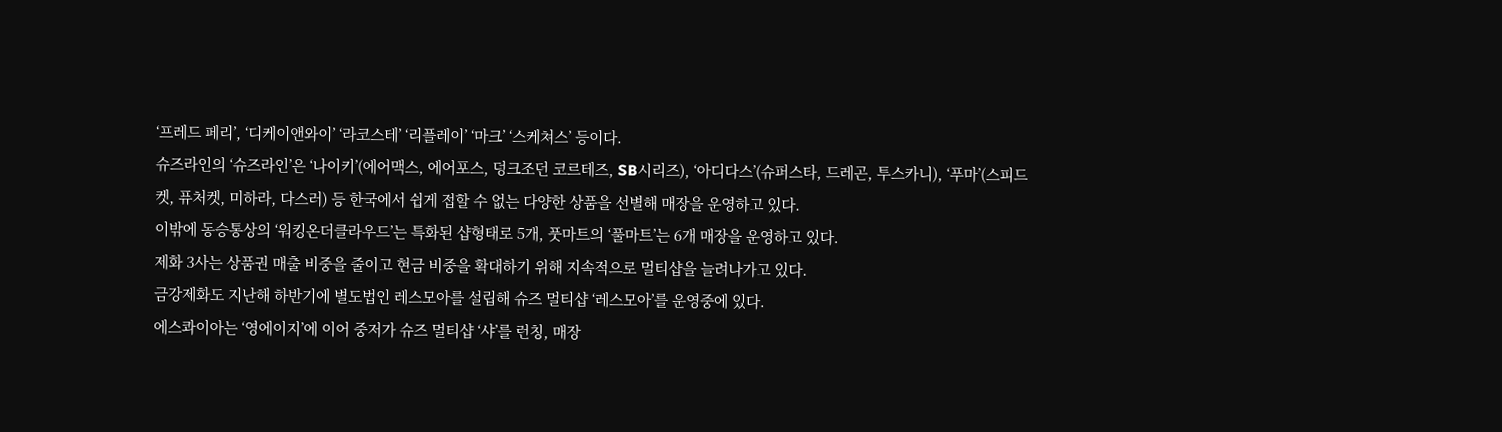‘프레드 페리’, ‘디케이앤와이’ ‘라코스테’ ‘리플레이’ ‘마크’ ‘스케쳐스’ 등이다.
슈즈라인의 ‘슈즈라인’은 ‘나이키’(에어맥스, 에어포스, 덩크조던 코르테즈, SB시리즈), ‘아디다스’(슈퍼스타, 드레곤, 투스카니), ‘푸마’(스피드켓, 퓨처켓, 미하라, 다스러) 등 한국에서 쉽게 접할 수 없는 다양한 상품을 선별해 매장을 운영하고 있다.
이밖에 동승통상의 ‘워킹온더클라우드’는 특화된 샵형태로 5개, 풋마트의 ‘풀마트’는 6개 매장을 운영하고 있다.
제화 3사는 상품권 매출 비중을 줄이고 현금 비중을 확대하기 위해 지속적으로 멀티샵을 늘려나가고 있다.
금강제화도 지난해 하반기에 별도법인 레스모아를 설립해 슈즈 멀티샵 ‘레스모아’를 운영중에 있다.
에스콰이아는 ‘영에이지’에 이어 중저가 슈즈 멀티샵 ‘샤’를 런칭, 매장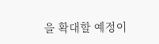을 확대할 예정이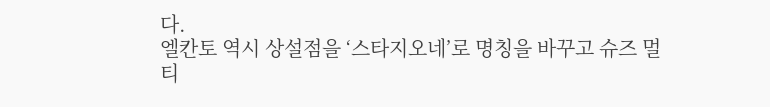다.
엘칸토 역시 상설점을 ‘스타지오네’로 명칭을 바꾸고 슈즈 멀티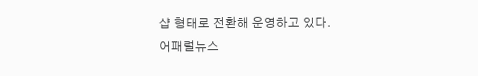샵 형태로 전환해 운영하고 있다.
어패럴뉴스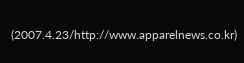(2007.4.23/http://www.apparelnews.co.kr)